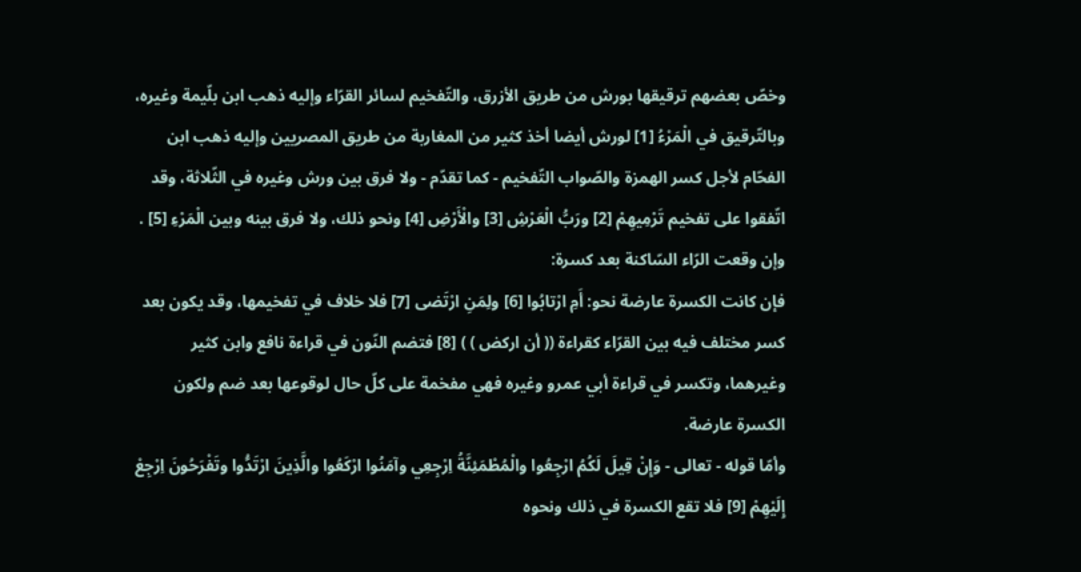وخصّ بعضهم ترقيقها بورش من طريق الأزرق، والتّفخيم لسائر القرّاء وإليه ذهب ابن بلّيمة وغيره، وبالتّرقيق في الْمَرْءُ [1] لورش أيضا أخذ كثير من المغاربة من طريق المصريين وإليه ذهب ابن الفحّام لأجل كسر الهمزة والصّواب التّفخيم - كما تقدّم - ولا فرق بين ورش وغيره في الثّلاثة، وقد اتّفقوا على تفخيم تَرْمِيهِمْ [2] ورَبُّ الْعَرْشِ [3] والْأَرْضِ [4] ونحو ذلك، ولا فرق بينه وبين الْمَرْءِ [5] .
وإن وقعت الرّاء السّاكنة بعد كسرة:
فإن كانت الكسرة عارضة نحو: أَمِ ارْتابُوا [6] ولِمَنِ ارْتَضى [7] فلا خلاف في تفخيمها، وقد يكون بعد كسر مختلف فيه بين القرّاء كقراءة (( أن اركض ) ) [8] فتضم النّون في قراءة نافع وابن كثير وغيرهما، وتكسر في قراءة أبي عمرو وغيره فهي مفخمة على كلّ حال لوقوعها بعد ضم ولكون الكسرة عارضة.
وأمّا قوله - تعالى - وَإِنْ قِيلَ لَكُمُ ارْجِعُوا والْمُطْمَئِنَّةُ اِرْجِعِي وآمَنُوا ارْكَعُوا والَّذِينَ ارْتَدُّوا وتَفْرَحُونَ اِرْجِعْ إِلَيْهِمْ [9] فلا تقع الكسرة في ذلك ونحوه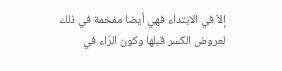إلاّ في الابتداء فهي أيضا مفخمة في ذلك لعروض الكسر قبلها وكون الرّاء في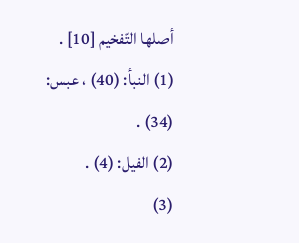أصلها التّفخيم [10] .
(1) النبأ: (40) ، عبس: (34) .
(2) الفيل: (4) .
(3)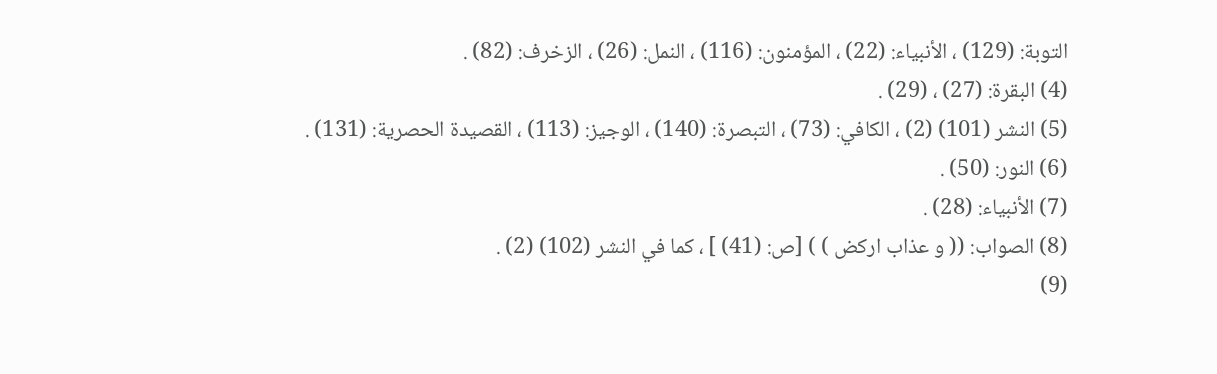التوبة: (129) ، الأنبياء: (22) ، المؤمنون: (116) ، النمل: (26) ، الزخرف: (82) .
(4) البقرة: (27) ، (29) .
(5) النشر (101) (2) ، الكافي: (73) ، التبصرة: (140) ، الوجيز: (113) ، القصيدة الحصرية: (131) .
(6) النور: (50) .
(7) الأنبياء: (28) .
(8) الصواب: (( و عذاب اركض ) ) [ص: (41) ] ، كما في النشر (102) (2) .
(9)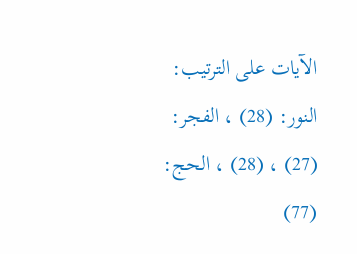الآيات على الترتيب: النور: (28) ، الفجر: (27) ، (28) ، الحج: (77)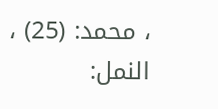، محمد: (25) ، النمل: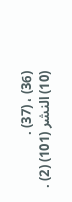(36) ، (37) .
(10) النشر (101) (2) .